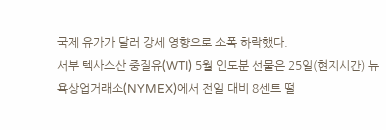국제 유가가 달러 강세 영향으로 소폭 하락했다.
서부 텍사스산 중질유(WTI) 5월 인도분 선물은 25일(현지시간) 뉴욕상업거래소(NYMEX)에서 전일 대비 8센트 떨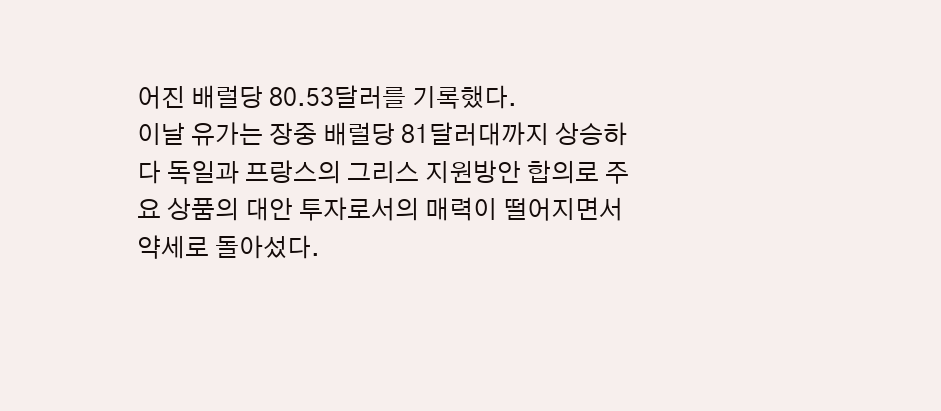어진 배럴당 80.53달러를 기록했다.
이날 유가는 장중 배럴당 81달러대까지 상승하다 독일과 프랑스의 그리스 지원방안 합의로 주요 상품의 대안 투자로서의 매력이 떨어지면서 약세로 돌아섰다.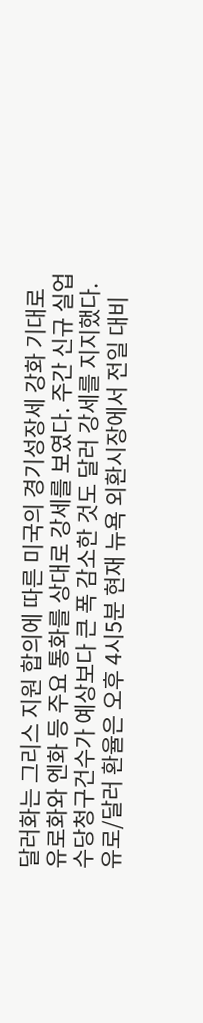달러화는 그리스 지원 합의에 따른 미국의 경기성장세 강화 기대로 유로화와 엔화 등 주요 통화를 상대로 강세를 보였다. 주간 신규 실업수당청구건수가 예상보다 큰 폭 감소한 것도 달러 강세를 지지했다.
유로/달러 환율은 오후 4시5분 현재 뉴욕 외환시장에서 전일 대비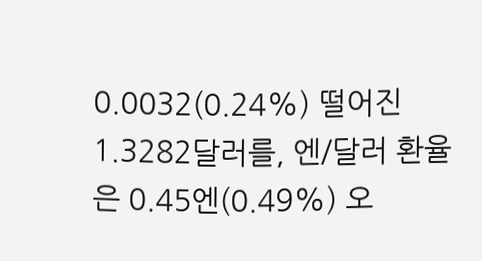0.0032(0.24%) 떨어진 1.3282달러를, 엔/달러 환율은 0.45엔(0.49%) 오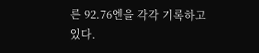른 92.76엔을 각각 기록하고 있다.